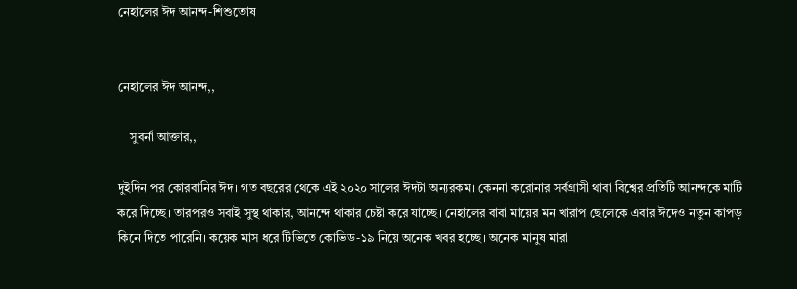নেহালের ঈদ আনন্দ-শিশুতোষ


নেহালের ঈদ আনন্দ,,

    সুবর্না আক্তার,,

দুইদিন পর কোরবানির ঈদ। গত বছরের থেকে এই ২০২০ সালের ঈদটা অন্যরকম। কেননা করোনার সর্বগ্রাসী থাবা বিশ্বের প্রতিটি আনন্দকে মাটি করে দিচ্ছে। তারপরও সবাই সুস্থ থাকার, আনন্দে থাকার চেষ্টা করে যাচ্ছে। নেহালের বাবা মায়ের মন খারাপ ছেলেকে এবার ঈদেও নতুন কাপড় কিনে দিতে পারেনি। কয়েক মাস ধরে টিভিতে কোভিড-১৯ নিয়ে অনেক খবর হচ্ছে। অনেক মানুষ মারা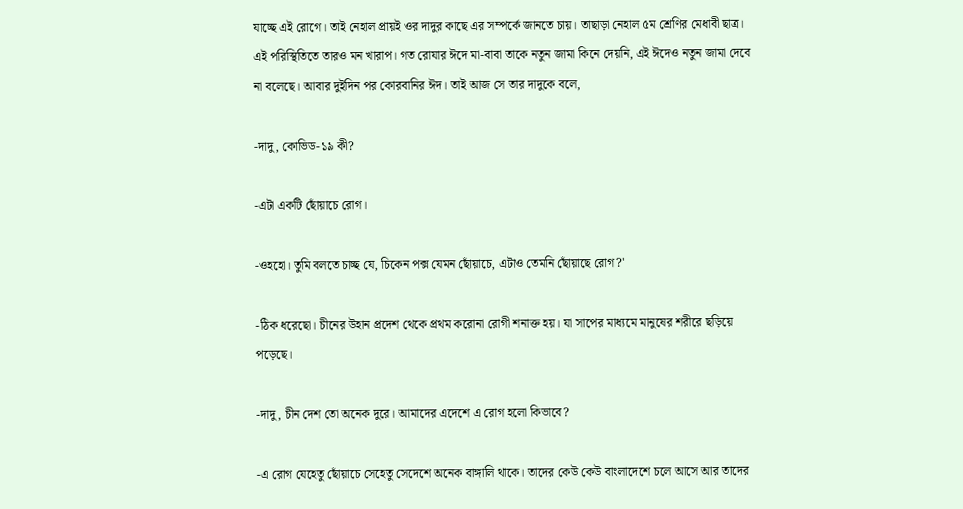যাচ্ছে এই রোগে। তাই নেহাল প্রায়ই ওর দাদুর কাছে এর সম্পর্কে জানতে চায়। তাছাড়া নেহাল ৫ম শ্রেণির মেধাবী ছাত্র। এই পরিস্থিতিতে তারও মন খারাপ। গত রোযার ঈদে মা-বাবা তাকে নতুন জামা কিনে দেয়নি, এই ঈদেও নতুন জামা দেবে না বলেছে। আবার দুইদিন পর কোরবানির ঈদ। তাই আজ সে তার দাদুকে বলে,

-দাদু, কোভিড-১৯ কী?

-এটা একটি ছোঁয়াচে রোগ।

-ওহহো। তুমি বলতে চাচ্ছ যে, চিকেন পক্স যেমন ছোঁয়াচে, এটাও তেমনি ছোঁয়াছে রোগ?'

-ঠিক ধরেছো। চীনের উহান প্রদেশ থেকে প্রথম করোনা রোগী শনাক্ত হয়। যা সাপের মাধ্যমে মানুষের শরীরে ছড়িয়ে পড়েছে।

-দাদু, চীন দেশ তো অনেক দুরে। আমাদের এদেশে এ রোগ হলো কিভাবে?

-এ রোগ যেহেতু ছোঁয়াচে সেহেতু সেদেশে অনেক বাঙ্গালি থাকে। তাদের কেউ কেউ বাংলাদেশে চলে আসে আর তাদের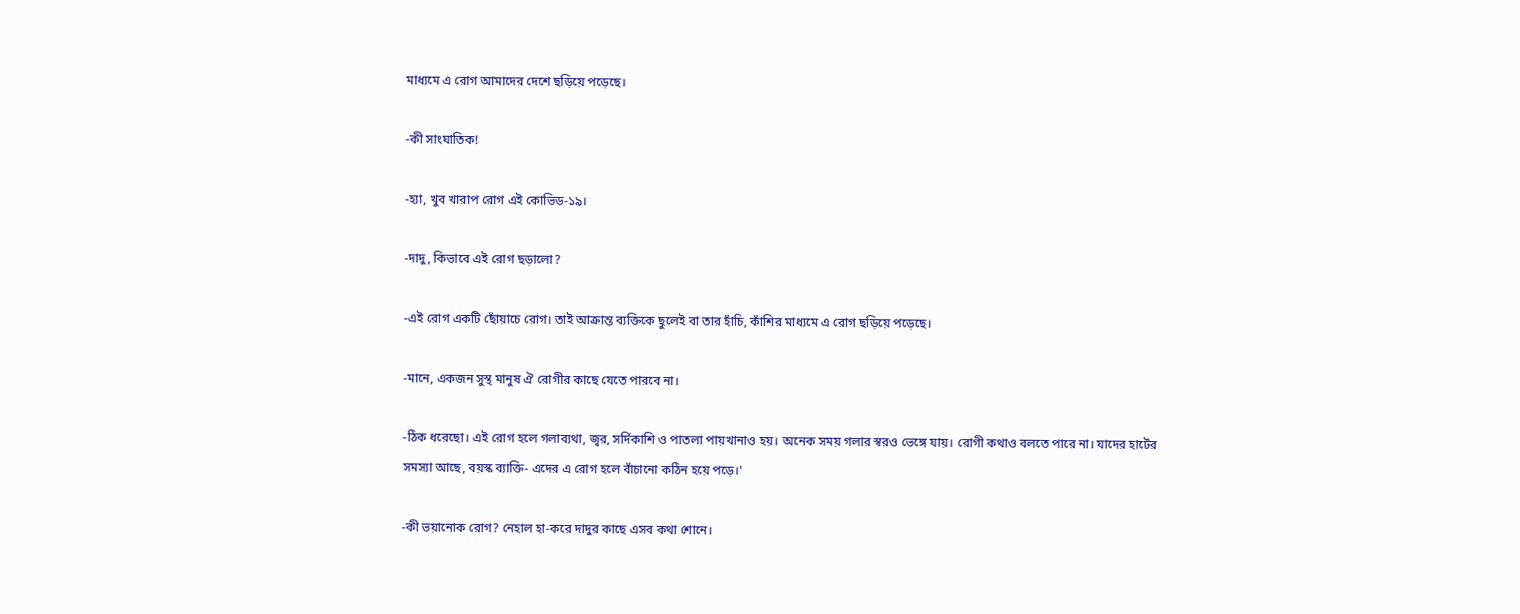মাধ্যমে এ রোগ আমাদের দেশে ছড়িয়ে পড়েছে।

-কী সাংঘাতিক!

-হ্যা, খুব খারাপ রোগ এই কোভিড-১৯।

-দাদু, কিভাবে এই রোগ ছড়ালো?

-এই রোগ একটি ছোঁয়াচে রোগ। তাই আক্রান্ত ব্যক্তিকে ছুলেই বা তার হাঁচি, কাঁশির মাধ্যমে এ রোগ ছড়িয়ে পড়েছে।

-মানে, একজন সুস্থ মানুষ ঐ রোগীর কাছে যেতে পারবে না।

-ঠিক ধরেছো। এই রোগ হলে গলাব্যথা, জ্বর, সর্দিকাশি ও পাতলা পায়খানাও হয়। অনেক সময় গলার স্বরও ভেঙ্গে যায়। রোগী কথাও বলতে পারে না। যাদের হার্টের সমস্যা আছে, বয়স্ক ব্যাক্তি- এদের এ রোগ হলে বাঁচানো কঠিন হয়ে পড়ে।'

-কী ভয়ানোক রোগ? নেহাল হা-করে দাদুর কাছে এসব কথা শোনে।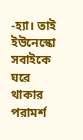-হ্যা। তাই ইউনেস্কো সবাইকে ঘরে থাকার পরামর্শ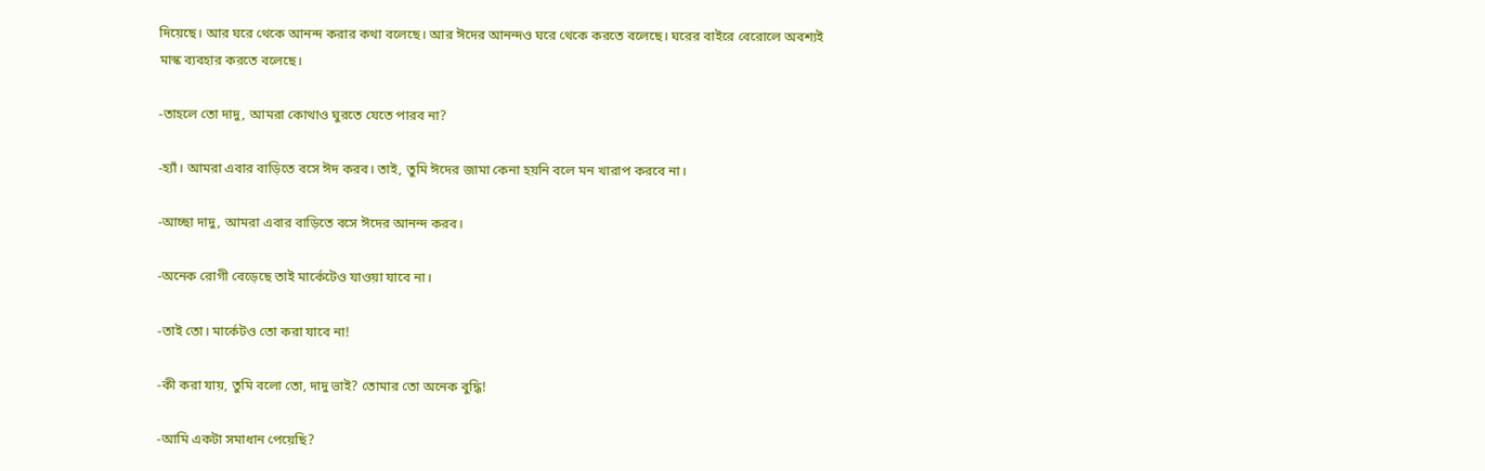দিয়েছে। আর ঘরে থেকে আনন্দ করার কথা বলেছে। আর ঈদের আনন্দও ঘরে থেকে করতে বলেছে। ঘরের বাইরে বেরোলে অবশ্যই মাস্ক ব্যবহার করতে বলেছে।

-তাহলে তো দাদু, আমরা কোথাও ঘুরতে যেতে পারব না?

-হ্যাঁ। আমরা এবার বাড়িতে বসে ঈদ করব। তাই, তুমি ঈদের জামা কেনা হয়নি বলে মন খারাপ করবে না।

-আচ্ছা দাদু, আমরা এবার বাড়িতে বসে ঈদের আনন্দ করব।

-অনেক রোগী বেড়েছে তাই মার্কেটেও যাওয়া যাবে না।

-তাই তো। মার্কেটও তো করা যাবে না!

-কী করা যায়, তুমি বলো তো, দাদু ভাই? তোমার তো অনেক বুদ্ধি!

-আমি একটা সমাধান পেয়েছি?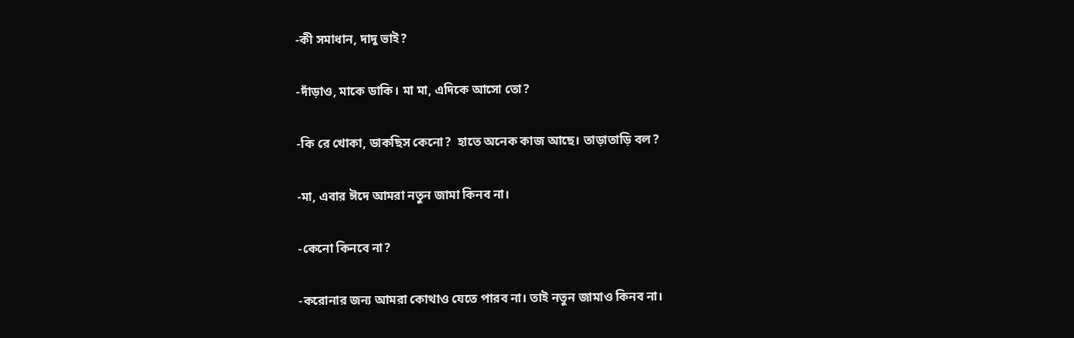-কী সমাধান, দাদু ভাই?

-দাঁড়াও, মাকে ডাকি। মা মা, এদিকে আসো তো?

-কি রে খোকা, ডাকছিস কেনো?  হাতে অনেক কাজ আছে। তাড়াতাড়ি বল?

-মা, এবার ঈদে আমরা নতুন জামা কিনব না।

-কেনো কিনবে না?

-করোনার জন্য আমরা কোথাও যেতে পারব না। তাই নতুন জামাও কিনব না।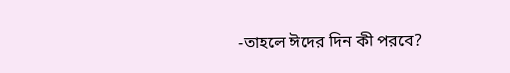-তাহলে ঈদের দিন কী পরবে?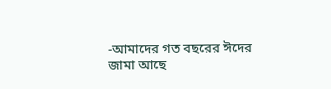-আমাদের গত বছরের ঈদের জামা আছে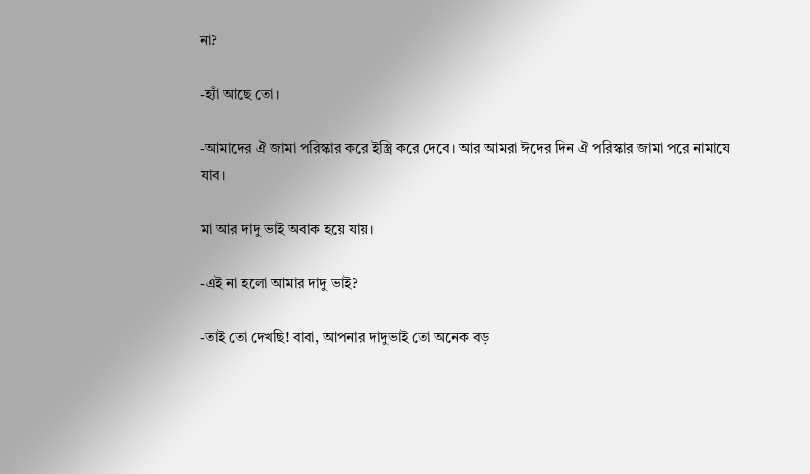না?

-হ্যাঁ আছে তো।

-আমাদের ঐ জামা পরিস্কার করে ইস্ত্রি করে দেবে। আর আমরা ঈদের দিন ঐ পরিস্কার জামা পরে নামাযে যাব।

মা আর দাদু ভাই অবাক হয়ে যায়।

-এই না হলো আমার দাদু ভাই?

-তাই তো দেখছি! বাবা, আপনার দাদুভাই তো অনেক বড়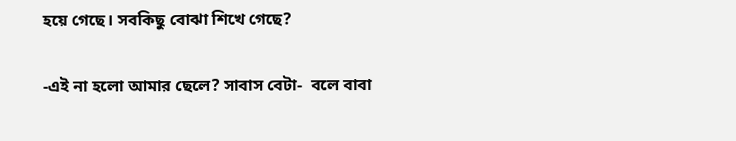হয়ে গেছে। সবকিছু বোঝা শিখে গেছে?

-এই না হলো আমার ছেলে? সাবাস বেটা-  বলে বাবা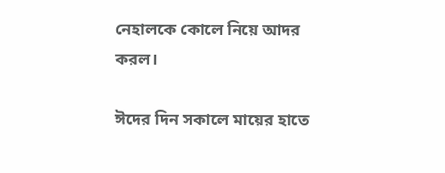নেহালকে কোলে নিয়ে আদর করল।

ঈদের দিন সকালে মায়ের হাতে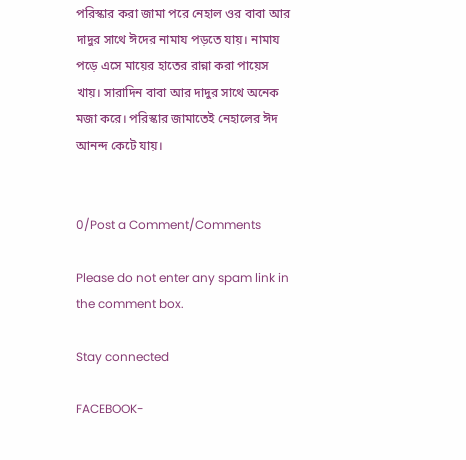পরিস্কার করা জামা পরে নেহাল ওর বাবা আর দাদুর সাথে ঈদের নামায পড়তে যায়। নামায পড়ে এসে মায়ের হাতের রান্না করা পায়েস খায়। সারাদিন বাবা আর দাদুর সাথে অনেক মজা করে। পরিস্কার জামাতেই নেহালের ঈদ আনন্দ কেটে যায়।


0/Post a Comment/Comments

Please do not enter any spam link in the comment box.

Stay connected

FACEBOOK-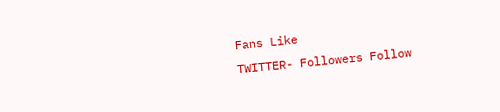Fans Like
TWITTER- Followers Follow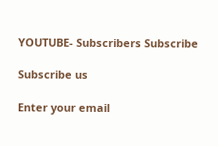YOUTUBE- Subscribers Subscribe

Subscribe us

Enter your email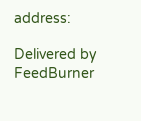address:

Delivered by FeedBurner